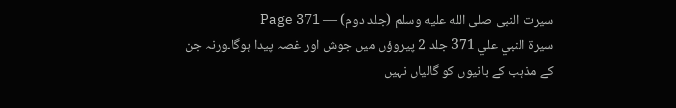سیرت النبی صلى الله عليه وسلم (جلد دوم) — Page 371
سيرة النبي علي 371 جلد 2 پیروؤں میں جوش اور غصہ پیدا ہوگا۔ورنہ جن کے مذہب کے بانیوں کو گالیاں نہیں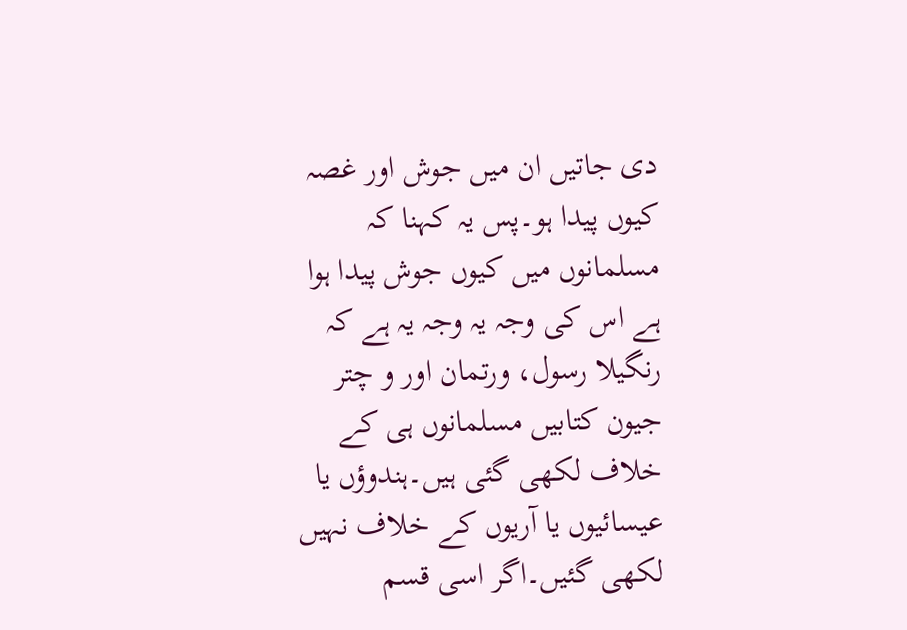دی جاتیں ان میں جوش اور غصہ کیوں پیدا ہو۔پس یہ کہنا کہ مسلمانوں میں کیوں جوش پیدا ہوا ہے اس کی وجہ یہ وجہ یہ ہے کہ رنگیلا رسول، ورتمان اور و چتر جیون کتابیں مسلمانوں ہی کے خلاف لکھی گئی ہیں۔ہندوؤں یا عیسائیوں یا آریوں کے خلاف نہیں لکھی گئیں۔اگر اسی قسم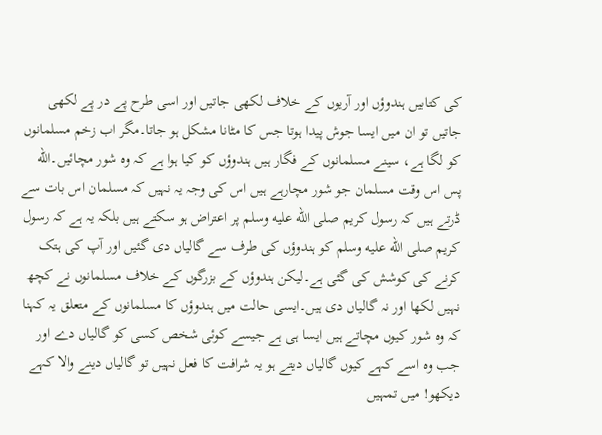کی کتابیں ہندوؤں اور آریوں کے خلاف لکھی جاتیں اور اسی طرح پے در پے لکھی جاتیں تو ان میں ایسا جوش پیدا ہوتا جس کا مٹانا مشکل ہو جاتا۔مگر اب زخم مسلمانوں کو لگا ہے، سینے مسلمانوں کے فگار ہیں ہندوؤں کو کیا ہوا ہے کہ وہ شور مچائیں۔الله پس اس وقت مسلمان جو شور مچارہے ہیں اس کی وجہ یہ نہیں کہ مسلمان اس بات سے ڈرتے ہیں کہ رسول کریم صلى الله عليه وسلم پر اعتراض ہو سکتے ہیں بلکہ یہ ہے کہ رسول کریم صلى الله عليه وسلم کو ہندوؤں کی طرف سے گالیاں دی گئیں اور آپ کی ہتک کرنے کی کوشش کی گئی ہے۔لیکن ہندوؤں کے بزرگوں کے خلاف مسلمانوں نے کچھ نہیں لکھا اور نہ گالیاں دی ہیں۔ایسی حالت میں ہندوؤں کا مسلمانوں کے متعلق یہ کہنا کہ وہ شور کیوں مچاتے ہیں ایسا ہی ہے جیسے کوئی شخص کسی کو گالیاں دے اور جب وہ اسے کہے کیوں گالیاں دیتے ہو یہ شرافت کا فعل نہیں تو گالیاں دینے والا کہے دیکھو! میں تمہیں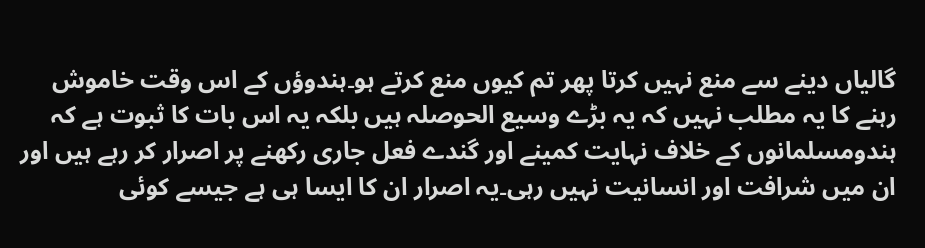گالیاں دینے سے منع نہیں کرتا پھر تم کیوں منع کرتے ہو۔ہندوؤں کے اس وقت خاموش رہنے کا یہ مطلب نہیں کہ یہ بڑے وسیع الحوصلہ ہیں بلکہ یہ اس بات کا ثبوت ہے کہ ہندومسلمانوں کے خلاف نہایت کمینے اور گندے فعل جاری رکھنے پر اصرار کر رہے ہیں اور ان میں شرافت اور انسانیت نہیں رہی۔یہ اصرار ان کا ایسا ہی ہے جیسے کوئی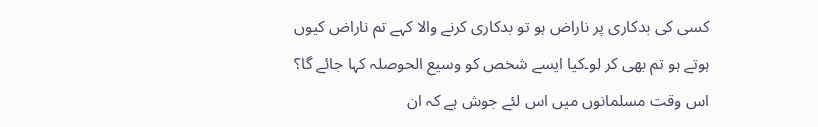کسی کی بدکاری پر ناراض ہو تو بدکاری کرنے والا کہے تم ناراض کیوں ہوتے ہو تم بھی کر لو۔کیا ایسے شخص کو وسیع الحوصلہ کہا جائے گا؟ اس وقت مسلمانوں میں اس لئے جوش ہے کہ ان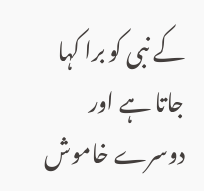کے نبی کو برا کہا جاتا ہے اور دوسرے خاموش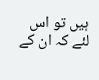ہیں تو اس لئے کہ ان کے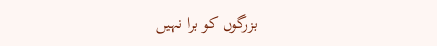بزرگوں کو برا نہیں